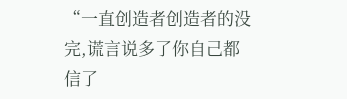“一直创造者创造者的没完,谎言说多了你自己都信了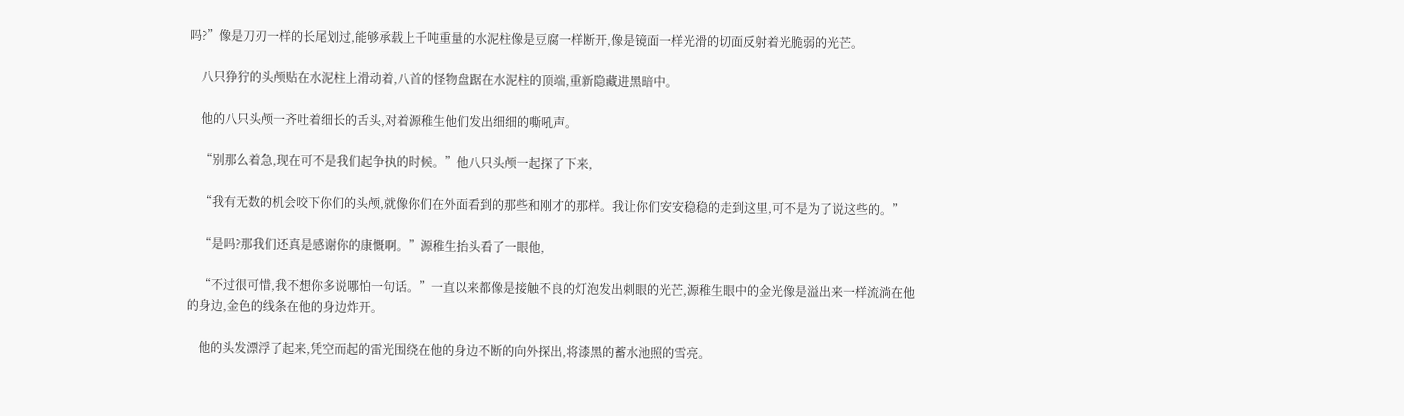吗?”像是刀刃一样的长尾划过,能够承载上千吨重量的水泥柱像是豆腐一样断开,像是镜面一样光滑的切面反射着光脆弱的光芒。

    八只狰狞的头颅贴在水泥柱上滑动着,八首的怪物盘踞在水泥柱的顶端,重新隐藏进黑暗中。

    他的八只头颅一齐吐着细长的舌头,对着源稚生他们发出细细的嘶吼声。

    “别那么着急,现在可不是我们起争执的时候。”他八只头颅一起探了下来,

    “我有无数的机会咬下你们的头颅,就像你们在外面看到的那些和刚才的那样。我让你们安安稳稳的走到这里,可不是为了说这些的。”

    “是吗?那我们还真是感谢你的康慨啊。”源稚生抬头看了一眼他,

    “不过很可惜,我不想你多说哪怕一句话。”一直以来都像是接触不良的灯泡发出刺眼的光芒,源稚生眼中的金光像是溢出来一样流淌在他的身边,金色的线条在他的身边炸开。

    他的头发漂浮了起来,凭空而起的雷光围绕在他的身边不断的向外探出,将漆黑的蓄水池照的雪亮。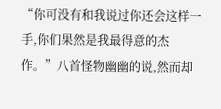“你可没有和我说过你还会这样一手,你们果然是我最得意的杰作。”八首怪物幽幽的说,然而却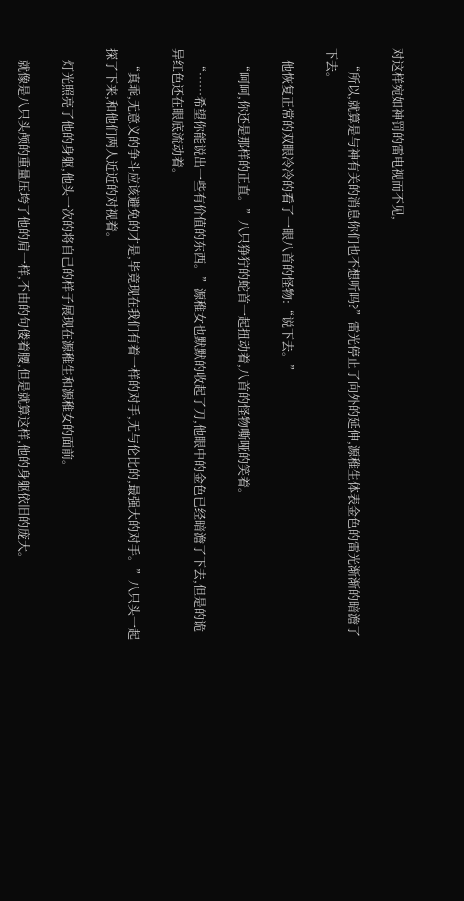对这样宛如神罚的雷电视而不见,

    “所以,就算是与神有关的消息你们也不想听吗?”雷光停止了向外的延伸,源稚生体表金色的雷光渐渐的暗澹了下去。

    他恢复正常的双眼冷冷的看了一眼八首的怪物:“说下去。”

    “呵呵,你还是那样的正直。”八只狰狞的蛇首一起扭动着,八首的怪物嘶哑的笑着。

    “……希望你能说出一些有价值的东西。”源稚女也默默的收起了刀,他眼中的金色已经暗澹了下去,但是的诡异红色还在眼底流动着。

    “真乖,无意义的争斗应该避免的才是,毕竟现在我们有着一样的对手,无与伦比的,最强大的对手。”八只头一起探了下来,和他们两人近近的对视着。

    灯光照亮了他的身躯,他头一次的将自己的样子展现在源稚生和源稚女的面前。

    就像是八只头颅的重量压垮了他的肩一样,不由的句偻着腰,但是就算这样,他的身躯依旧的庞大。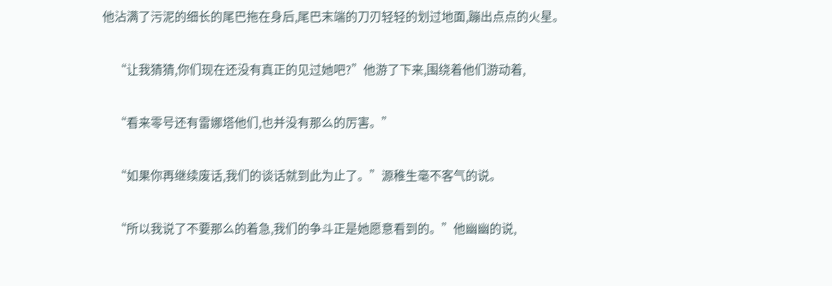他沾满了污泥的细长的尾巴拖在身后,尾巴末端的刀刃轻轻的划过地面,蹦出点点的火星。

    “让我猜猜,你们现在还没有真正的见过她吧?”他游了下来,围绕着他们游动着,

    “看来零号还有雷娜塔他们,也并没有那么的厉害。”

    “如果你再继续废话,我们的谈话就到此为止了。”源稚生毫不客气的说。

    “所以我说了不要那么的着急,我们的争斗正是她愿意看到的。”他幽幽的说,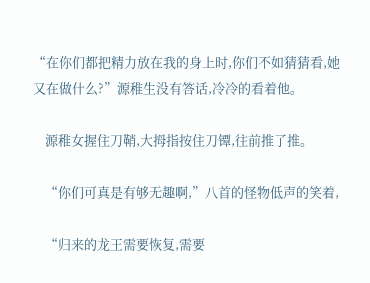“在你们都把精力放在我的身上时,你们不如猜猜看,她又在做什么?”源稚生没有答话,冷冷的看着他。

    源稚女握住刀鞘,大拇指按住刀镡,往前推了推。

    “你们可真是有够无趣啊,”八首的怪物低声的笑着,

    “归来的龙王需要恢复,需要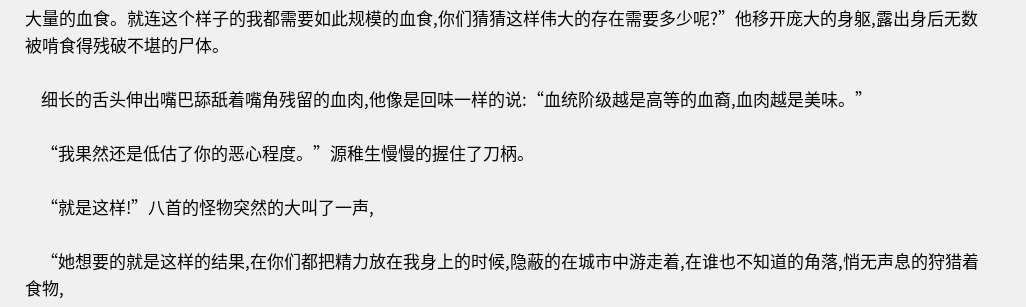大量的血食。就连这个样子的我都需要如此规模的血食,你们猜猜这样伟大的存在需要多少呢?”他移开庞大的身躯,露出身后无数被啃食得残破不堪的尸体。

    细长的舌头伸出嘴巴舔舐着嘴角残留的血肉,他像是回味一样的说:“血统阶级越是高等的血裔,血肉越是美味。”

    “我果然还是低估了你的恶心程度。”源稚生慢慢的握住了刀柄。

    “就是这样!”八首的怪物突然的大叫了一声,

    “她想要的就是这样的结果,在你们都把精力放在我身上的时候,隐蔽的在城市中游走着,在谁也不知道的角落,悄无声息的狩猎着食物,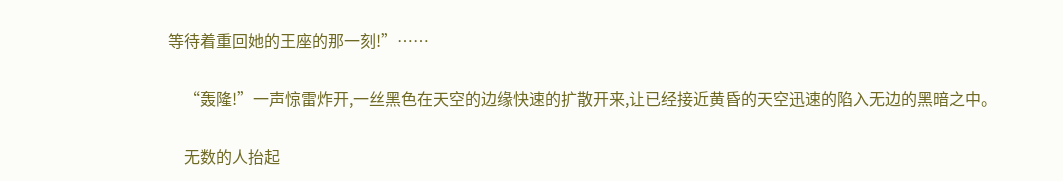等待着重回她的王座的那一刻!”……

    “轰隆!”一声惊雷炸开,一丝黑色在天空的边缘快速的扩散开来,让已经接近黄昏的天空迅速的陷入无边的黑暗之中。

    无数的人抬起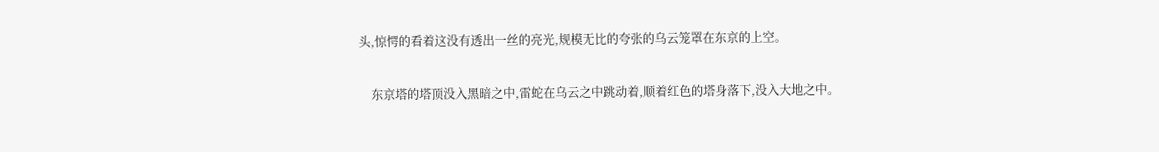头,惊愕的看着这没有透出一丝的亮光,规模无比的夸张的乌云笼罩在东京的上空。

    东京塔的塔顶没入黑暗之中,雷蛇在乌云之中跳动着,顺着红色的塔身落下,没入大地之中。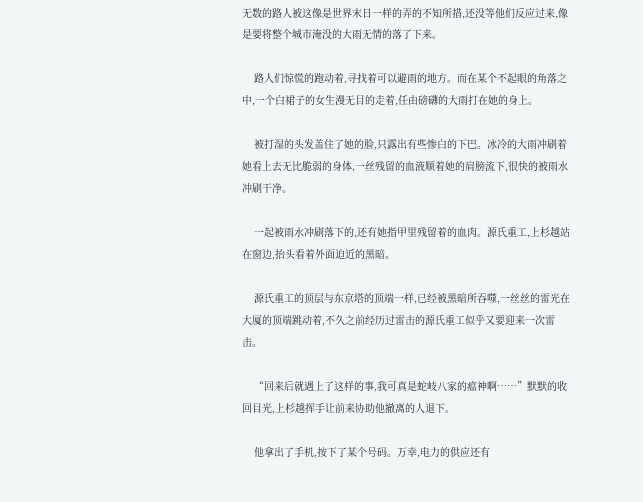无数的路人被这像是世界末日一样的弄的不知所措,还没等他们反应过来,像是要将整个城市淹没的大雨无情的落了下来。

    路人们惊慌的跑动着,寻找着可以避雨的地方。而在某个不起眼的角落之中,一个白裙子的女生漫无目的走着,任由磅礴的大雨打在她的身上。

    被打湿的头发盖住了她的脸,只露出有些惨白的下巴。冰冷的大雨冲刷着她看上去无比脆弱的身体,一丝残留的血液顺着她的肩膀流下,很快的被雨水冲刷干净。

    一起被雨水冲刷落下的,还有她指甲里残留着的血肉。源氏重工,上杉越站在窗边,抬头看着外面迫近的黑暗。

    源氏重工的顶层与东京塔的顶端一样,已经被黑暗所吞噬,一丝丝的雷光在大厦的顶端跳动着,不久之前经历过雷击的源氏重工似乎又要迎来一次雷击。

    “回来后就遇上了这样的事,我可真是蛇岐八家的瘟神啊……”默默的收回目光,上杉越挥手让前来协助他撤离的人退下。

    他拿出了手机,按下了某个号码。万幸,电力的供应还有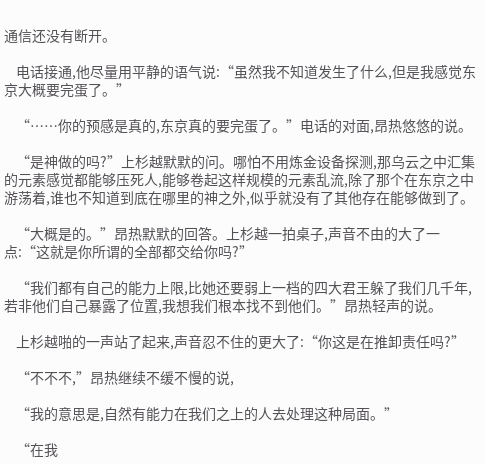通信还没有断开。

    电话接通,他尽量用平静的语气说:“虽然我不知道发生了什么,但是我感觉东京大概要完蛋了。”

    “……你的预感是真的,东京真的要完蛋了。”电话的对面,昂热悠悠的说。

    “是神做的吗?”上杉越默默的问。哪怕不用炼金设备探测,那乌云之中汇集的元素感觉都能够压死人,能够卷起这样规模的元素乱流,除了那个在东京之中游荡着,谁也不知道到底在哪里的神之外,似乎就没有了其他存在能够做到了。

    “大概是的。”昂热默默的回答。上杉越一拍桌子,声音不由的大了一点:“这就是你所谓的全部都交给你吗?”

    “我们都有自己的能力上限,比她还要弱上一档的四大君王躲了我们几千年,若非他们自己暴露了位置,我想我们根本找不到他们。”昂热轻声的说。

    上杉越啪的一声站了起来,声音忍不住的更大了:“你这是在推卸责任吗?”

    “不不不,”昂热继续不缓不慢的说,

    “我的意思是,自然有能力在我们之上的人去处理这种局面。”

    “在我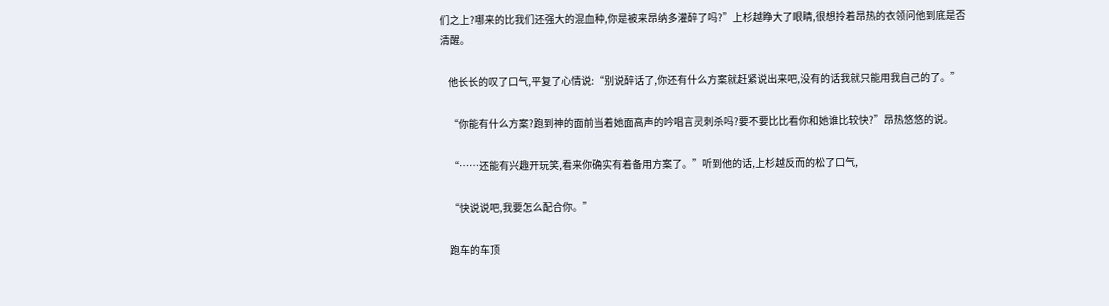们之上?哪来的比我们还强大的混血种,你是被来昂纳多灌醉了吗?”上杉越睁大了眼睛,很想拎着昂热的衣领问他到底是否清醒。

    他长长的叹了口气,平复了心情说:“别说醉话了,你还有什么方案就赶紧说出来吧,没有的话我就只能用我自己的了。”

    “你能有什么方案?跑到神的面前当着她面高声的吟唱言灵刺杀吗?要不要比比看你和她谁比较快?”昂热悠悠的说。

    “……还能有兴趣开玩笑,看来你确实有着备用方案了。”听到他的话,上杉越反而的松了口气,

    “快说说吧,我要怎么配合你。”

    跑车的车顶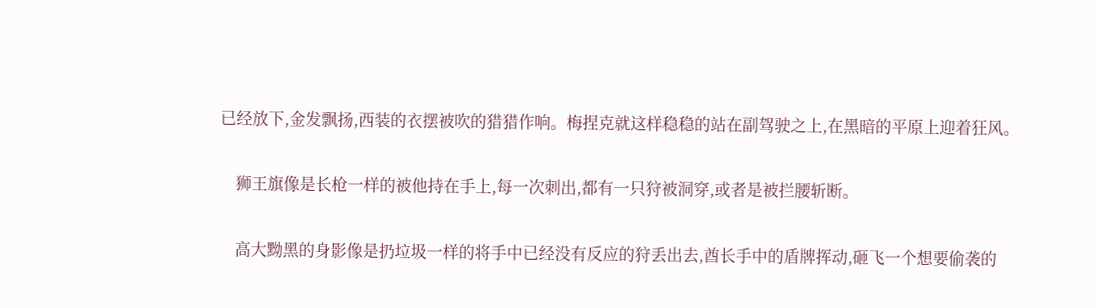已经放下,金发飘扬,西装的衣摆被吹的猎猎作响。梅捏克就这样稳稳的站在副驾驶之上,在黑暗的平原上迎着狂风。

    狮王旗像是长枪一样的被他持在手上,每一次刺出,都有一只狩被洞穿,或者是被拦腰斩断。

    高大黝黑的身影像是扔垃圾一样的将手中已经没有反应的狩丢出去,酋长手中的盾牌挥动,砸飞一个想要偷袭的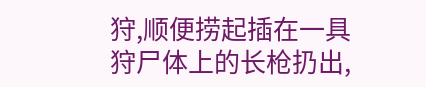狩,顺便捞起插在一具狩尸体上的长枪扔出,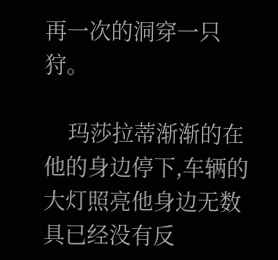再一次的洞穿一只狩。

    玛莎拉蒂渐渐的在他的身边停下,车辆的大灯照亮他身边无数具已经没有反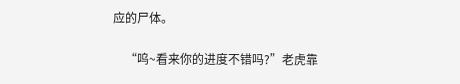应的尸体。

    “呜~看来你的进度不错吗?”老虎靠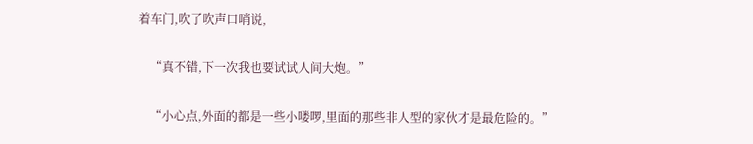着车门,吹了吹声口哨说,

    “真不错,下一次我也要试试人间大炮。”

    “小心点,外面的都是一些小喽啰,里面的那些非人型的家伙才是最危险的。”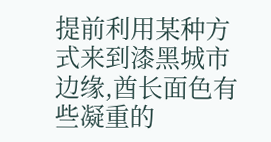提前利用某种方式来到漆黑城市边缘,酋长面色有些凝重的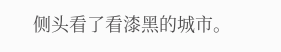侧头看了看漆黑的城市。